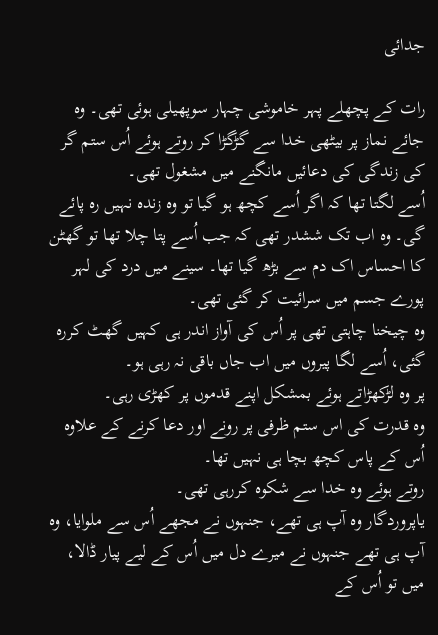جدائی

رات کے پچھلے پہر خاموشی چہار سوپھیلی ہوئی تھی۔ وہ جائے نماز پر بیٹھی خدا سے گڑگڑا کر روتے ہوئے اُس ستم گر کی زندگی کی دعائیں مانگنے میں مشغول تھی۔
اُسے لگتا تھا کہ اگر اُسے کچھ ہو گیا تو وہ زندہ نہیں رہ پائے گی۔ وہ اب تک ششدر تھی کہ جب اُسے پتا چلا تھا تو گھٹن کا احساس اک دم سے بڑھ گیا تھا۔ سینے میں درد کی لہر پورے جسم میں سرائیت کر گئی تھی۔
وہ چیخنا چاہتی تھی پر اُس کی آواز اندر ہی کہیں گھٹ کررہ گئی، اُسے لگا پیروں میں اب جاں باقی نہ رہی ہو۔
پر وہ لڑکھڑاتے ہوئے بمشکل اپنے قدموں پر کھڑی رہی۔
وہ قدرت کی اس ستم ظرفی پر رونے اور دعا کرنے کے علاوہ اُس کے پاس کچھ بچا ہی نہیں تھا۔
روتے ہوئے وہ خدا سے شکوہ کررہی تھی۔
یاپروردگار وہ آپ ہی تھے، جنہوں نے مجھے اُس سے ملوایا، وہ آپ ہی تھے جنہوں نے میرے دل میں اُس کے لیے پیار ڈالا، میں تو اُس کے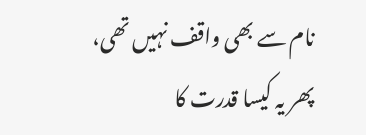نام سے بھی واقف نہیں تھی، پھر یہ کیسا قدرت کا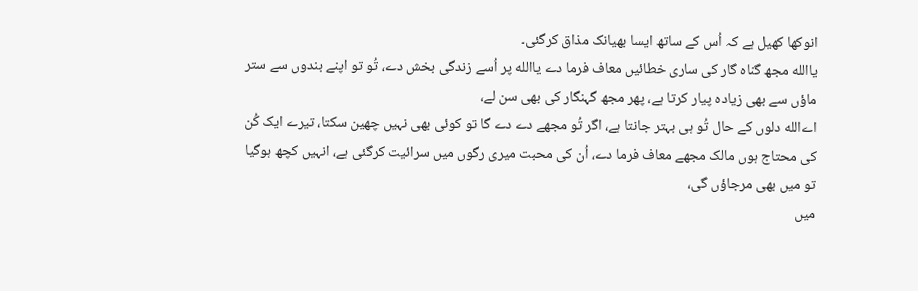انوکھا کھیل ہے کہ اُس کے ساتھ ایسا بھیانک مذاق کرگئی۔
یاالله مجھ گناہ گار کی ساری خطائیں معاف فرما دے یاالله پر اُسے زندگی بخش دے، تُو تو اپنے بندوں سے ستر ماؤں سے بھی زیادہ پیار کرتا ہے، پھر مجھ گہنگار کی بھی سن لے،
اےالله دلوں کے حال تُو ہی بہتر جانتا ہے، اگر تُو مجھے دے دے گا تو کوئی بھی نہیں چھین سکتا، تیرے ایک کُن کی محتاج ہوں مالک مجھے معاف فرما دے، اُن کی محبت میری رگوں میں سرائیت کرگئی ہے، انہیں کچھ ہوگیا تو میں بھی مرجاؤں گی،
میں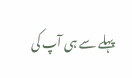پہلے سے ہی آپ کی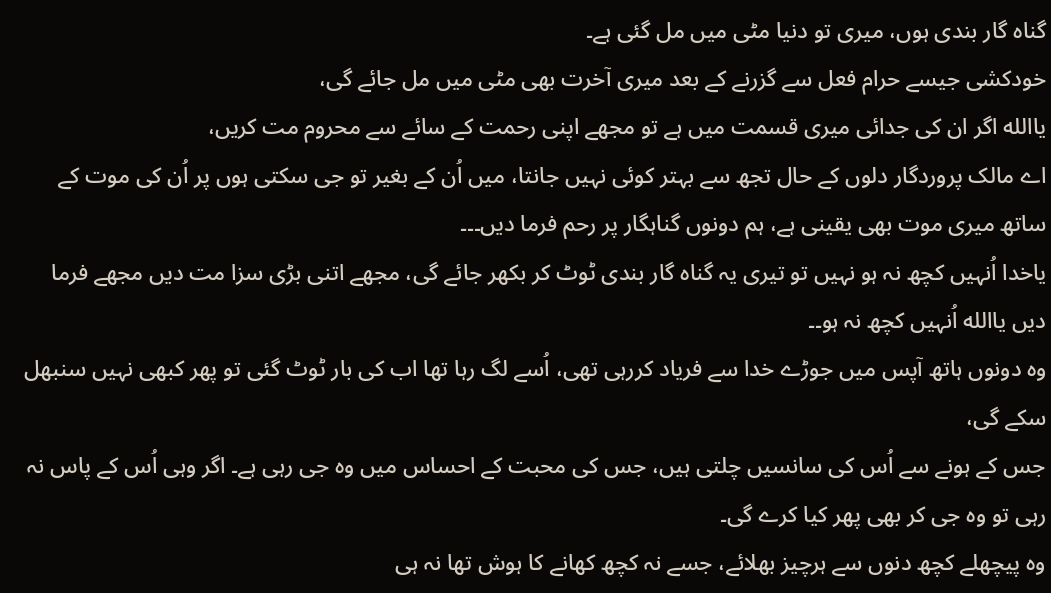گناہ گار بندی ہوں، میری تو دنیا مٹی میں مل گئی ہے۔
خودکشی جیسے حرام فعل سے گزرنے کے بعد میری آخرت بھی مٹی میں مل جائے گی،
یاالله اگر ان کی جدائی میری قسمت میں ہے تو مجھے اپنی رحمت کے سائے سے محروم مت کریں،
اے مالک پروردگار دلوں کے حال تجھ سے بہتر کوئی نہیں جانتا، میں اُن کے بغیر تو جی سکتی ہوں پر اُن کی موت کے ساتھ میری موت بھی یقینی ہے، ہم دونوں گناہگار پر رحم فرما دیں۔۔۔
یاخدا اُنہیں کچھ نہ ہو نہیں تو تیری یہ گناہ گار بندی ٹوٹ کر بکھر جائے گی، مجھے اتنی بڑی سزا مت دیں مجھے فرما دیں یاالله اُنہیں کچھ نہ ہو۔۔
وہ دونوں ہاتھ آپس میں جوڑے خدا سے فریاد کررہی تھی، اُسے لگ رہا تھا اب کی بار ٹوٹ گئی تو پھر کبھی نہیں سنبھل سکے گی،
جس کے ہونے سے اُس کی سانسیں چلتی ہیں، جس کی محبت کے احساس میں وہ جی رہی ہے۔ اگر وہی اُس کے پاس نہ رہی تو وہ جی کر بھی پھر کیا کرے گی۔
وہ پیچھلے کچھ دنوں سے ہرچیز بھلائے، جسے نہ کچھ کھانے کا ہوش تھا نہ ہی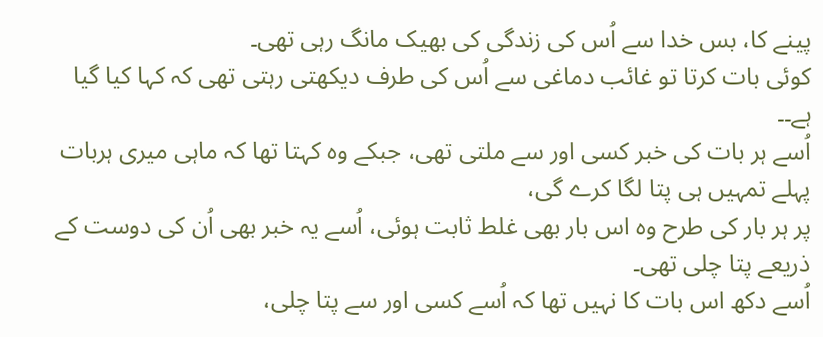پینے کا، بس خدا سے اُس کی زندگی کی بھیک مانگ رہی تھی۔
کوئی بات کرتا تو غائب دماغی سے اُس کی طرف دیکھتی رہتی تھی کہ کہا کیا گیا ہے۔۔
اُسے ہر بات کی خبر کسی اور سے ملتی تھی، جبکے وہ کہتا تھا کہ ماہی میری ہربات پہلے تمہیں ہی پتا لگا کرے گی،
پر ہر بار کی طرح وہ اس بار بھی غلط ثابت ہوئی، اُسے یہ خبر بھی اُن کی دوست کے ذریعے پتا چلی تھی۔
اُسے دکھ اس بات کا نہیں تھا کہ اُسے کسی اور سے پتا چلی،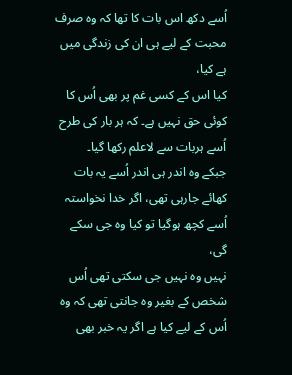اُسے دکھ اس بات کا تھا کہ وہ صرف محبت کے لیے ہی ان کی زندگی میں ہے کیا،
کیا اس کے کسی غم پر بھی اُس کا کوئی حق نہیں ہے۔ کہ ہر بار کی طرح اُسے ہربات سے لاعلم رکھا گیا۔
جبکے وہ اندر ہی اندر اُسے یہ بات کھائے جارہی تھی، اگر خدا نخواستہ اُسے کچھ ہوگیا تو کیا وہ جی سکے گی،
نہیں وہ نہیں جی سکتی تھی اُس شخص کے بغیر وہ جانتی تھی کہ وہ اُس کے لیے کیا ہے اگر یہ خبر بھی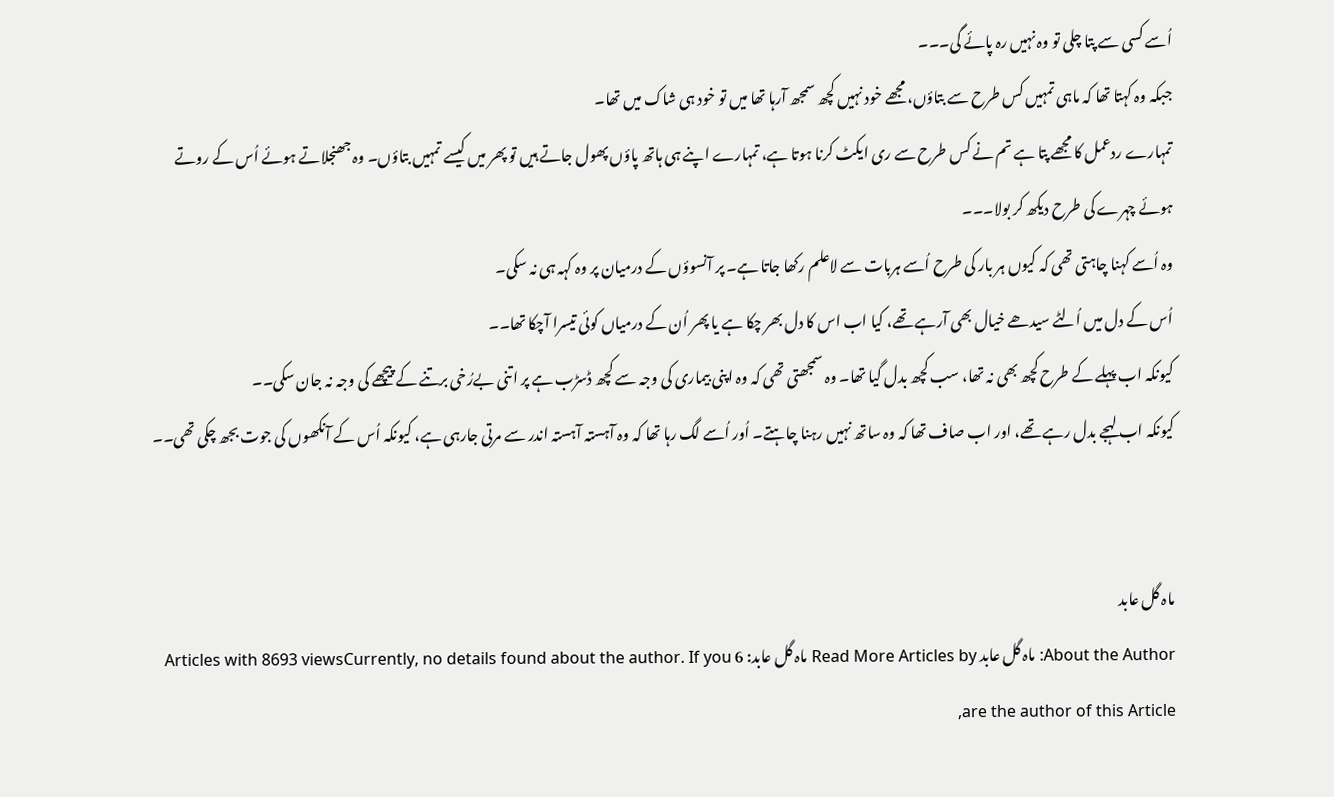اُسے کسی سے پتا چلی تو وہ نہیں رہ پائے گی۔۔۔
جبکہ وہ کہتا تھا کہ ماہی تمہیں کس طرح سے بتاؤں، مجھے خود نہیں کچھ سمجھ آرہا تھا میں تو خود ہی شاک میں تھا۔
تمہارے ردعمل کا مجھے پتا ہے تم نے کس طرح سے ری ایکٹ کرنا ہوتا ہے، تمہارے اپنے ہی ہاتھ پاؤں پھول جاتے ہیں تو پھر میں کیسے تمہیں بتاؤں۔ وہ جھنجلاتے ہوئے اُس کے روتے ہوئے چہرے کی طرح دیکھ کر بولا۔۔۔
وہ اُسے کہنا چاہتی تھی کہ کیوں ہر بار کی طرح اُسے ہربات سے لاعلم رکھا جاتا ہے۔ پر آنسوؤں کے درمیان پر وہ کہہ ہی نہ سکی۔
اُس کے دل میں اُلٹے سیدھے خیال بھی آرہے تھے، کیا اب اس کا دل بھر چکا ہے یا پھر اُن کے درمیاں کوئی تیسرا آچکا تھا۔۔
کیونکہ اب پہلے کے طرح کچھ بھی نہ تھا، سب کچھ بدل گیا تھا۔ وہ سمجھتی تھی کہ وہ اپنی بیماری کی وجہ سے کچھ ڈسڑب ہے پر اتنی بےرُخی برتنے کے پیچھے کی وجہ نہ جان سکی۔۔
کیونکہ اب لہجے بدل رہے تھے، اور اب صاف تھا کہ وہ ساتھ نہیں رہنا چاہتے۔ اُور اُسے لگ رہا تھا کہ وہ آہستہ آہستہ اندر سے مرتی جارہی ہے، کیونکہ اُس کے آنکھوں کی جوت بجھ چکی تھی۔۔


ماہ گل عابد
About the Author: ماہ گل عابد Read More Articles by ماہ گل عابد: 6 Articles with 8693 viewsCurrently, no details found about the author. If you are the author of this Article,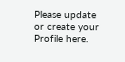Please update or create your Profile here.